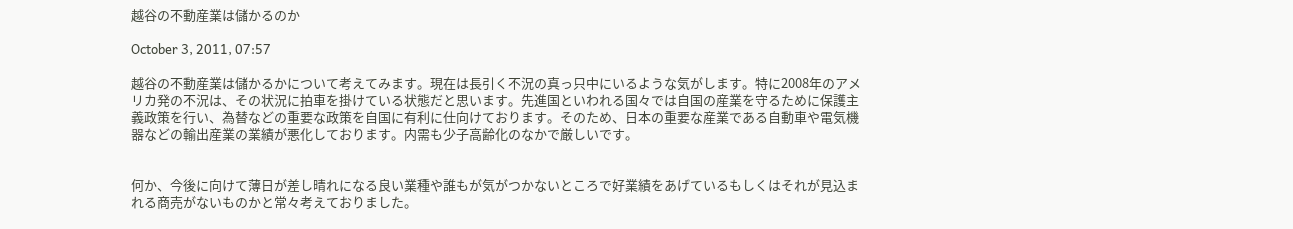越谷の不動産業は儲かるのか

October 3, 2011, 07:57

越谷の不動産業は儲かるかについて考えてみます。現在は長引く不況の真っ只中にいるような気がします。特に2008年のアメリカ発の不況は、その状況に拍車を掛けている状態だと思います。先進国といわれる国々では自国の産業を守るために保護主義政策を行い、為替などの重要な政策を自国に有利に仕向けております。そのため、日本の重要な産業である自動車や電気機器などの輸出産業の業績が悪化しております。内需も少子高齢化のなかで厳しいです。


何か、今後に向けて薄日が差し晴れになる良い業種や誰もが気がつかないところで好業績をあげているもしくはそれが見込まれる商売がないものかと常々考えておりました。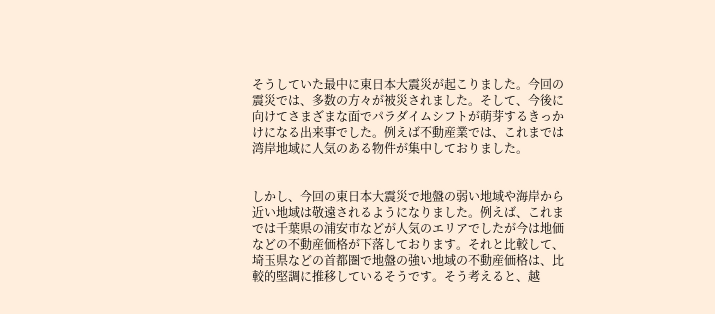そうしていた最中に東日本大震災が起こりました。今回の震災では、多数の方々が被災されました。そして、今後に向けてさまざまな面でパラダイムシフトが萌芽するきっかけになる出来事でした。例えば不動産業では、これまでは湾岸地域に人気のある物件が集中しておりました。


しかし、今回の東日本大震災で地盤の弱い地域や海岸から近い地域は敬遠されるようになりました。例えば、これまでは千葉県の浦安市などが人気のエリアでしたが今は地価などの不動産価格が下落しております。それと比較して、埼玉県などの首都圏で地盤の強い地域の不動産価格は、比較的堅調に推移しているそうです。そう考えると、越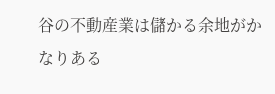谷の不動産業は儲かる余地がかなりある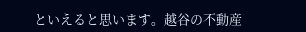といえると思います。越谷の不動産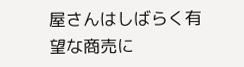屋さんはしばらく有望な商売に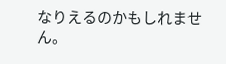なりえるのかもしれません。